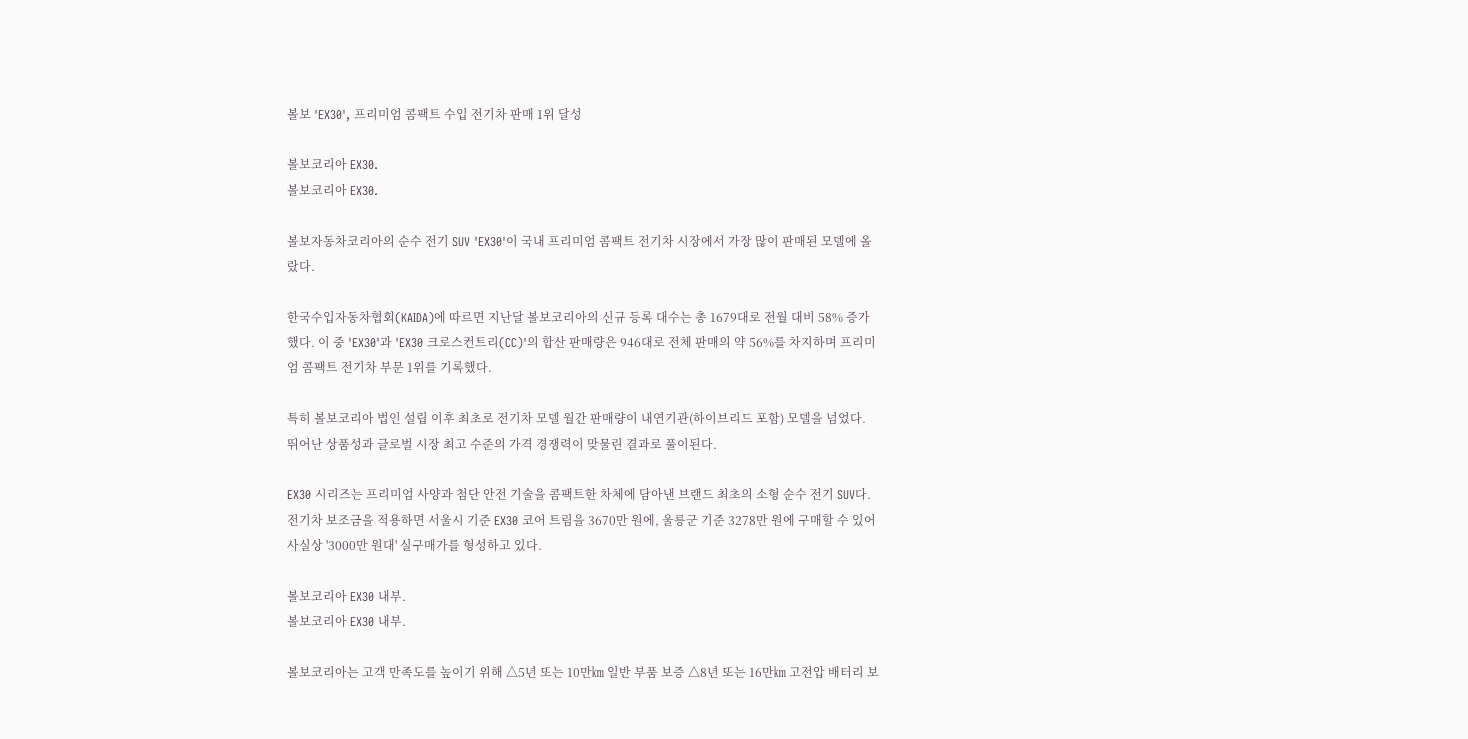볼보 'EX30', 프리미엄 콤팩트 수입 전기차 판매 1위 달성

볼보코리아 EX30.
볼보코리아 EX30.

볼보자동차코리아의 순수 전기 SUV 'EX30'이 국내 프리미엄 콤팩트 전기차 시장에서 가장 많이 판매된 모델에 올랐다.

한국수입자동차협회(KAIDA)에 따르면 지난달 볼보코리아의 신규 등록 대수는 총 1679대로 전월 대비 58% 증가했다. 이 중 'EX30'과 'EX30 크로스컨트리(CC)'의 합산 판매량은 946대로 전체 판매의 약 56%를 차지하며 프리미엄 콤팩트 전기차 부문 1위를 기록했다.

특히 볼보코리아 법인 설립 이후 최초로 전기차 모델 월간 판매량이 내연기관(하이브리드 포함) 모델을 넘었다. 뛰어난 상품성과 글로벌 시장 최고 수준의 가격 경쟁력이 맞물린 결과로 풀이된다.

EX30 시리즈는 프리미엄 사양과 첨단 안전 기술을 콤팩트한 차체에 담아낸 브랜드 최초의 소형 순수 전기 SUV다. 전기차 보조금을 적용하면 서울시 기준 EX30 코어 트림을 3670만 원에, 울릉군 기준 3278만 원에 구매할 수 있어 사실상 '3000만 원대' 실구매가를 형성하고 있다.

볼보코리아 EX30 내부.
볼보코리아 EX30 내부.

볼보코리아는 고객 만족도를 높이기 위해 △5년 또는 10만㎞ 일반 부품 보증 △8년 또는 16만㎞ 고전압 배터리 보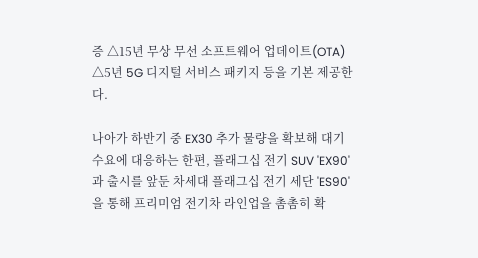증 △15년 무상 무선 소프트웨어 업데이트(OTA) △5년 5G 디지털 서비스 패키지 등을 기본 제공한다.

나아가 하반기 중 EX30 추가 물량을 확보해 대기 수요에 대응하는 한편, 플래그십 전기 SUV 'EX90'과 출시를 앞둔 차세대 플래그십 전기 세단 'ES90'을 통해 프리미엄 전기차 라인업을 촘촘히 확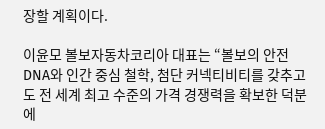장할 계획이다.

이윤모 볼보자동차코리아 대표는 “볼보의 안전 DNA와 인간 중심 철학, 첨단 커넥티비티를 갖추고도 전 세계 최고 수준의 가격 경쟁력을 확보한 덕분에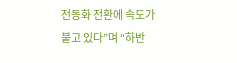전동화 전환에 속도가 붙고 있다”며 “하반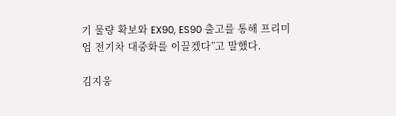기 물량 확보와 EX90, ES90 출고를 통해 프리미엄 전기차 대중화를 이끌겠다”고 말했다.

김지웅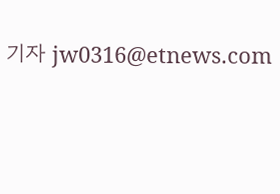기자 jw0316@etnews.com